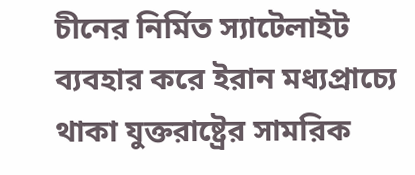চীনের নির্মিত স্যাটেলাইট ব্যবহার করে ইরান মধ্যপ্রাচ্যে থাকা যুক্তরাষ্ট্রের সামরিক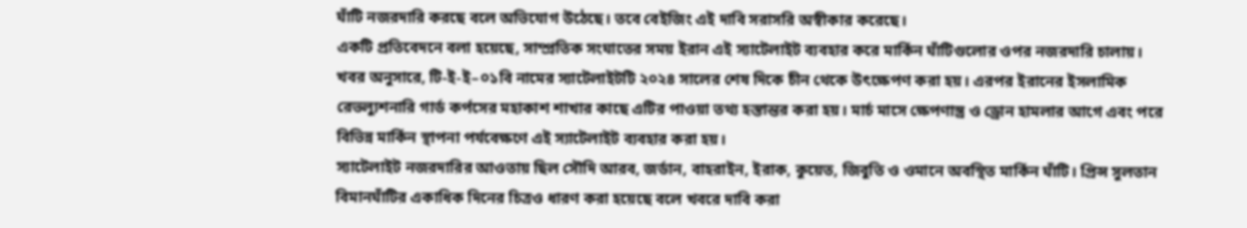ঘাঁটি নজরদারি করছে বলে অভিযোগ উঠেছে। তবে বেইজিং এই দাবি সরাসরি অস্বীকার করেছে।
একটি প্রতিবেদনে বলা হয়েছে, সাম্প্রতিক সংঘাতের সময় ইরান এই স্যাটেলাইট ব্যবহার করে মার্কিন ঘাঁটিগুলোর ওপর নজরদারি চালায়।
খবর অনুসারে, টি-ই-ই–০১বি নামের স্যাটেলাইটটি ২০২৪ সালের শেষ দিকে চীন থেকে উৎক্ষেপণ করা হয়। এরপর ইরানের ইসলামিক রেভল্যুশনারি গার্ড কর্পসের মহাকাশ শাখার কাছে এটির পাওয়া তথ্য হস্তান্তর করা হয়। মার্চ মাসে ক্ষেপণাস্ত্র ও ড্রোন হামলার আগে এবং পরে বিভিন্ন মার্কিন স্থাপনা পর্যবেক্ষণে এই স্যাটেলাইট ব্যবহার করা হয়।
স্যাটেলাইট নজরদারির আওতায় ছিল সৌদি আরব, জর্ডান, বাহরাইন, ইরাক, কুয়েত, জিবুতি ও ওমানে অবস্থিত মার্কিন ঘাঁটি। প্রিন্স সুলতান বিমানঘাঁটির একাধিক দিনের চিত্রও ধারণ করা হয়েছে বলে খবরে দাবি করা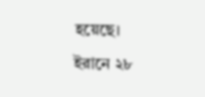হয়েছে।
ইরানে ২৮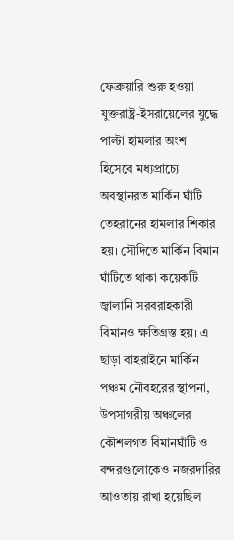ফেব্রুয়ারি শুরু হওয়া যুক্তরাষ্ট্র-ইসরায়েলের যুদ্ধে পাল্টা হামলার অংশ হিসেবে মধ্যপ্রাচ্যে অবস্থানরত মার্কিন ঘাঁটি তেহরানের হামলার শিকার হয়। সৌদিতে মার্কিন বিমান ঘাঁটিতে থাকা কয়েকটি জ্বালানি সরবরাহকারী বিমানও ক্ষতিগ্রস্ত হয়। এ ছাড়া বাহরাইনে মার্কিন পঞ্চম নৌবহরের স্থাপনা, উপসাগরীয় অঞ্চলের কৌশলগত বিমানঘাঁটি ও বন্দরগুলোকেও নজরদারির আওতায় রাখা হয়েছিল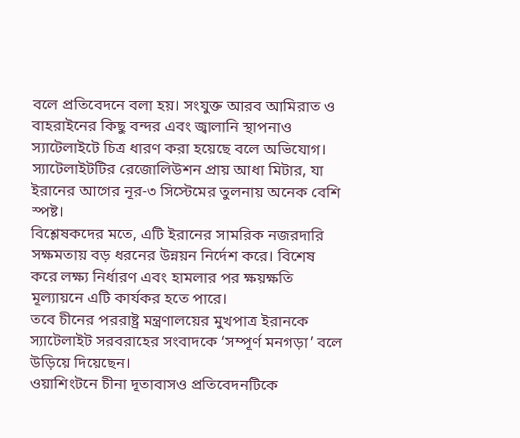বলে প্রতিবেদনে বলা হয়। সংযুক্ত আরব আমিরাত ও বাহরাইনের কিছু বন্দর এবং জ্বালানি স্থাপনাও স্যাটেলাইটে চিত্র ধারণ করা হয়েছে বলে অভিযোগ।
স্যাটেলাইটটির রেজোলিউশন প্রায় আধা মিটার, যা ইরানের আগের নূর-৩ সিস্টেমের তুলনায় অনেক বেশি স্পষ্ট।
বিশ্লেষকদের মতে, এটি ইরানের সামরিক নজরদারি সক্ষমতায় বড় ধরনের উন্নয়ন নির্দেশ করে। বিশেষ করে লক্ষ্য নির্ধারণ এবং হামলার পর ক্ষয়ক্ষতি মূল্যায়নে এটি কার্যকর হতে পারে।
তবে চীনের পররাষ্ট্র মন্ত্রণালয়ের মুখপাত্র ইরানকে স্যাটেলাইট সরবরাহের সংবাদকে ‘সম্পূর্ণ মনগড়া’ বলে উড়িয়ে দিয়েছেন।
ওয়াশিংটনে চীনা দূতাবাসও প্রতিবেদনটিকে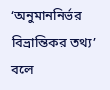‘অনুমাননির্ভর বিভ্রান্তিকর তথ্য’ বলে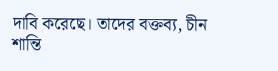দাবি করেছে। তাদের বক্তব্য, চীন শান্তি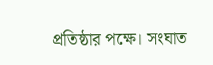প্রতিষ্ঠার পক্ষে। সংঘাত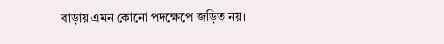বাড়ায় এমন কোনো পদক্ষেপে জড়িত নয়।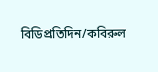বিডিপ্রতিদিন/কবিরুল